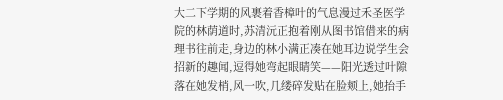大二下学期的风裹着香樟叶的气息漫过禾圣医学院的林荫道时,苏清沅正抱着刚从图书馆借来的病理书往前走,身边的林小满正凑在她耳边说学生会招新的趣闻,逗得她弯起眼睛笑——阳光透过叶隙落在她发梢,风一吹,几缕碎发贴在脸颊上,她抬手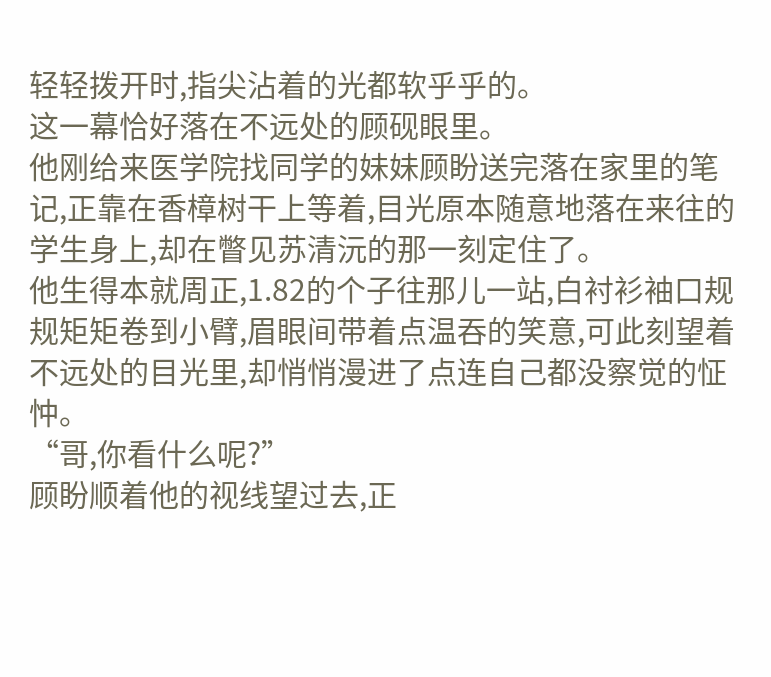轻轻拨开时,指尖沾着的光都软乎乎的。
这一幕恰好落在不远处的顾砚眼里。
他刚给来医学院找同学的妹妹顾盼送完落在家里的笔记,正靠在香樟树干上等着,目光原本随意地落在来往的学生身上,却在瞥见苏清沅的那一刻定住了。
他生得本就周正,1.82的个子往那儿一站,白衬衫袖口规规矩矩卷到小臂,眉眼间带着点温吞的笑意,可此刻望着不远处的目光里,却悄悄漫进了点连自己都没察觉的怔忡。
“哥,你看什么呢?”
顾盼顺着他的视线望过去,正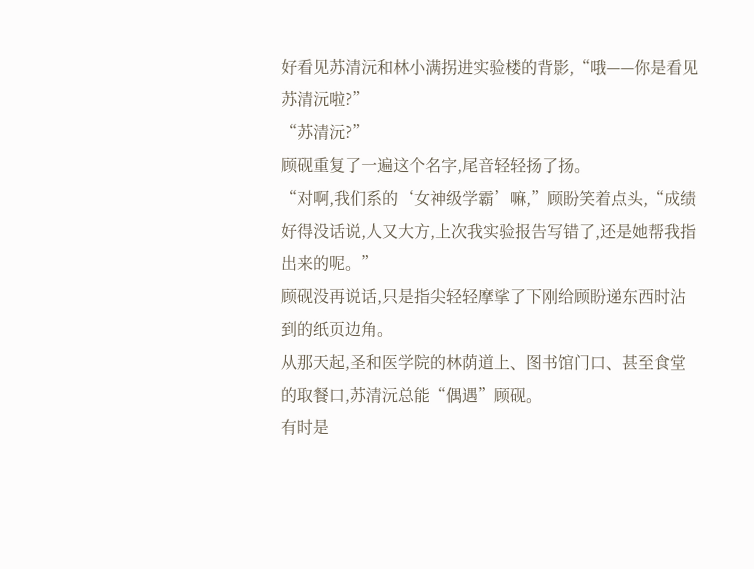好看见苏清沅和林小满拐进实验楼的背影,“哦——你是看见苏清沅啦?”
“苏清沅?”
顾砚重复了一遍这个名字,尾音轻轻扬了扬。
“对啊,我们系的‘女神级学霸’嘛,”顾盼笑着点头,“成绩好得没话说,人又大方,上次我实验报告写错了,还是她帮我指出来的呢。”
顾砚没再说话,只是指尖轻轻摩挲了下刚给顾盼递东西时沾到的纸页边角。
从那天起,圣和医学院的林荫道上、图书馆门口、甚至食堂的取餐口,苏清沅总能“偶遇”顾砚。
有时是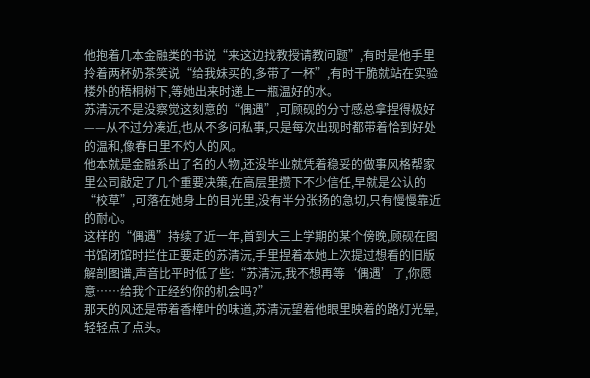他抱着几本金融类的书说“来这边找教授请教问题”,有时是他手里拎着两杯奶茶笑说“给我妹买的,多带了一杯”,有时干脆就站在实验楼外的梧桐树下,等她出来时递上一瓶温好的水。
苏清沅不是没察觉这刻意的“偶遇”,可顾砚的分寸感总拿捏得极好——从不过分凑近,也从不多问私事,只是每次出现时都带着恰到好处的温和,像春日里不灼人的风。
他本就是金融系出了名的人物,还没毕业就凭着稳妥的做事风格帮家里公司敲定了几个重要决策,在高层里攒下不少信任,早就是公认的“校草”,可落在她身上的目光里,没有半分张扬的急切,只有慢慢靠近的耐心。
这样的“偶遇”持续了近一年,首到大三上学期的某个傍晚,顾砚在图书馆闭馆时拦住正要走的苏清沅,手里捏着本她上次提过想看的旧版解剖图谱,声音比平时低了些:“苏清沅,我不想再等‘偶遇’了,你愿意……给我个正经约你的机会吗?”
那天的风还是带着香樟叶的味道,苏清沅望着他眼里映着的路灯光晕,轻轻点了点头。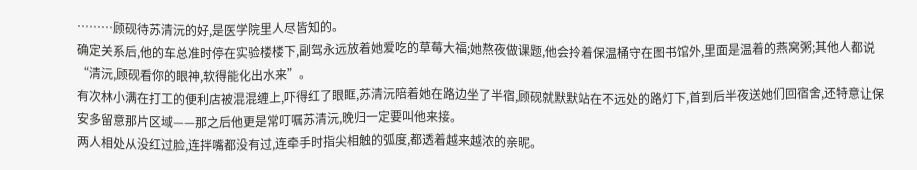………顾砚待苏清沅的好,是医学院里人尽皆知的。
确定关系后,他的车总准时停在实验楼楼下,副驾永远放着她爱吃的草莓大福;她熬夜做课题,他会拎着保温桶守在图书馆外,里面是温着的燕窝粥;其他人都说“清沅,顾砚看你的眼神,软得能化出水来”。
有次林小满在打工的便利店被混混缠上,吓得红了眼眶,苏清沅陪着她在路边坐了半宿,顾砚就默默站在不远处的路灯下,首到后半夜送她们回宿舍,还特意让保安多留意那片区域——那之后他更是常叮嘱苏清沅,晚归一定要叫他来接。
两人相处从没红过脸,连拌嘴都没有过,连牵手时指尖相触的弧度,都透着越来越浓的亲昵。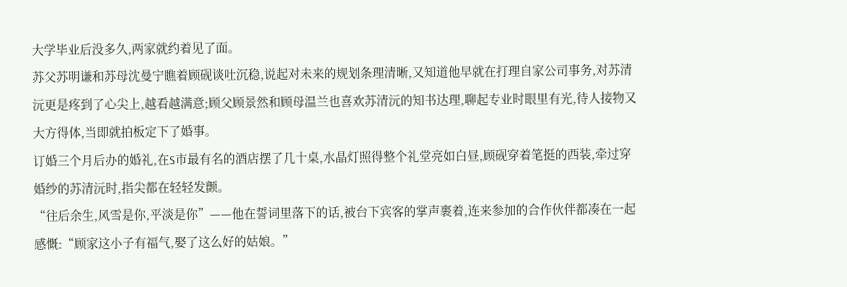大学毕业后没多久,两家就约着见了面。
苏父苏明谦和苏母沈曼宁瞧着顾砚谈吐沉稳,说起对未来的规划条理清晰,又知道他早就在打理自家公司事务,对苏清沅更是疼到了心尖上,越看越满意;顾父顾景然和顾母温兰也喜欢苏清沅的知书达理,聊起专业时眼里有光,待人接物又大方得体,当即就拍板定下了婚事。
订婚三个月后办的婚礼,在S市最有名的酒店摆了几十桌,水晶灯照得整个礼堂亮如白昼,顾砚穿着笔挺的西装,牵过穿婚纱的苏清沅时,指尖都在轻轻发颤。
“往后余生,风雪是你,平淡是你”——他在誓词里落下的话,被台下宾客的掌声裹着,连来参加的合作伙伴都凑在一起感慨:“顾家这小子有福气,娶了这么好的姑娘。”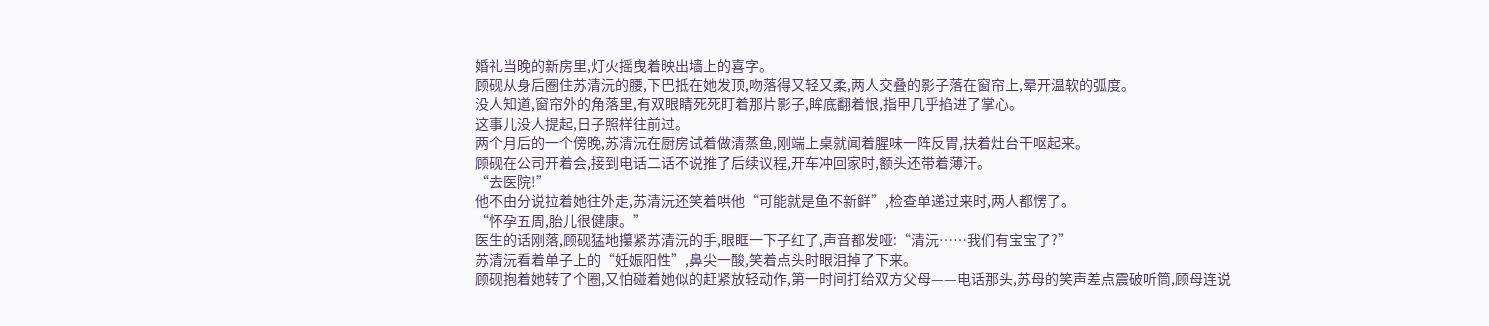婚礼当晚的新房里,灯火摇曳着映出墙上的喜字。
顾砚从身后圈住苏清沅的腰,下巴抵在她发顶,吻落得又轻又柔,两人交叠的影子落在窗帘上,晕开温软的弧度。
没人知道,窗帘外的角落里,有双眼睛死死盯着那片影子,眸底翻着恨,指甲几乎掐进了掌心。
这事儿没人提起,日子照样往前过。
两个月后的一个傍晚,苏清沅在厨房试着做清蒸鱼,刚端上桌就闻着腥味一阵反胃,扶着灶台干呕起来。
顾砚在公司开着会,接到电话二话不说推了后续议程,开车冲回家时,额头还带着薄汗。
“去医院!”
他不由分说拉着她往外走,苏清沅还笑着哄他“可能就是鱼不新鲜”,检查单递过来时,两人都愣了。
“怀孕五周,胎儿很健康。”
医生的话刚落,顾砚猛地攥紧苏清沅的手,眼眶一下子红了,声音都发哑:“清沅……我们有宝宝了?”
苏清沅看着单子上的“妊娠阳性”,鼻尖一酸,笑着点头时眼泪掉了下来。
顾砚抱着她转了个圈,又怕碰着她似的赶紧放轻动作,第一时间打给双方父母——电话那头,苏母的笑声差点震破听筒,顾母连说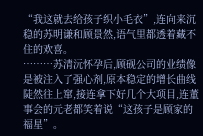“我这就去给孩子织小毛衣”,连向来沉稳的苏明谦和顾景然,语气里都透着藏不住的欢喜。
………苏清沅怀孕后,顾砚公司的业绩像是被注入了强心剂,原本稳定的增长曲线陡然往上窜,接连拿下好几个大项目,连董事会的元老都笑着说“这孩子是顾家的福星”。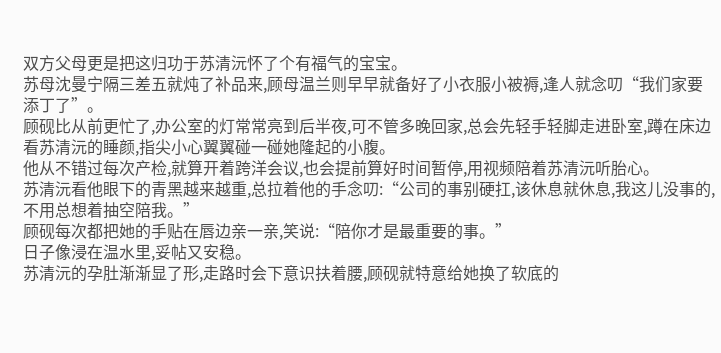双方父母更是把这归功于苏清沅怀了个有福气的宝宝。
苏母沈曼宁隔三差五就炖了补品来,顾母温兰则早早就备好了小衣服小被褥,逢人就念叨“我们家要添丁了”。
顾砚比从前更忙了,办公室的灯常常亮到后半夜,可不管多晚回家,总会先轻手轻脚走进卧室,蹲在床边看苏清沅的睡颜,指尖小心翼翼碰一碰她隆起的小腹。
他从不错过每次产检,就算开着跨洋会议,也会提前算好时间暂停,用视频陪着苏清沅听胎心。
苏清沅看他眼下的青黑越来越重,总拉着他的手念叨:“公司的事别硬扛,该休息就休息,我这儿没事的,不用总想着抽空陪我。”
顾砚每次都把她的手贴在唇边亲一亲,笑说:“陪你才是最重要的事。”
日子像浸在温水里,妥帖又安稳。
苏清沅的孕肚渐渐显了形,走路时会下意识扶着腰,顾砚就特意给她换了软底的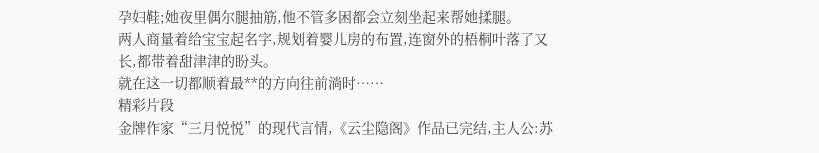孕妇鞋;她夜里偶尔腿抽筋,他不管多困都会立刻坐起来帮她揉腿。
两人商量着给宝宝起名字,规划着婴儿房的布置,连窗外的梧桐叶落了又长,都带着甜津津的盼头。
就在这一切都顺着最**的方向往前淌时……
精彩片段
金牌作家“三月悦悦”的现代言情,《云尘隐阁》作品已完结,主人公:苏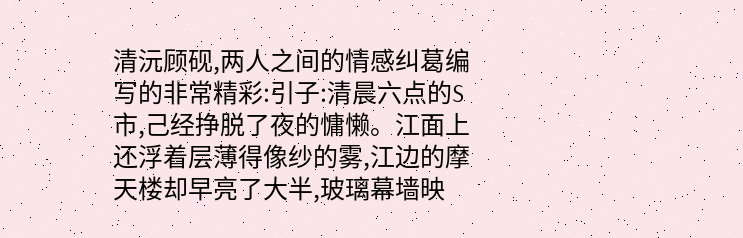清沅顾砚,两人之间的情感纠葛编写的非常精彩:引子:清晨六点的S市,己经挣脱了夜的慵懒。江面上还浮着层薄得像纱的雾,江边的摩天楼却早亮了大半,玻璃幕墙映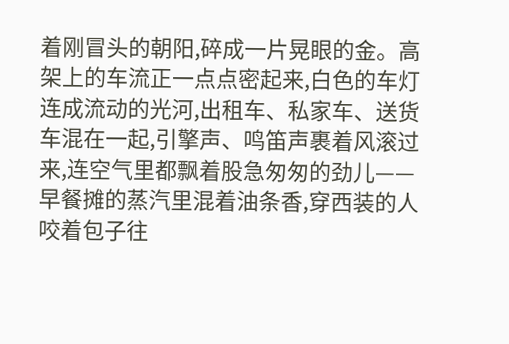着刚冒头的朝阳,碎成一片晃眼的金。高架上的车流正一点点密起来,白色的车灯连成流动的光河,出租车、私家车、送货车混在一起,引擎声、鸣笛声裹着风滚过来,连空气里都飘着股急匆匆的劲儿——早餐摊的蒸汽里混着油条香,穿西装的人咬着包子往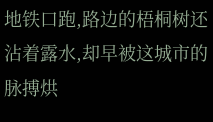地铁口跑,路边的梧桐树还沾着露水,却早被这城市的脉搏烘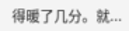得暖了几分。就...